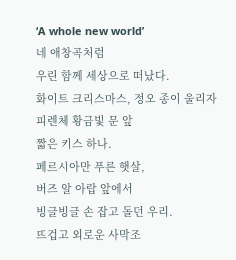‘A whole new world’
네 애창곡처럼
우린 함께 세상으로 떠났다.
화이트 크리스마스, 정오 종이 울리자
피렌체 황금빛 문 앞
짧은 키스 하나.
페르시아만 푸른 햇살,
버즈 알 아랍 앞에서
빙글빙글 손 잡고 돌던 우리.
뜨겁고 외로운 사막조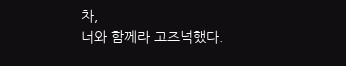차,
너와 함께라 고즈넉했다.